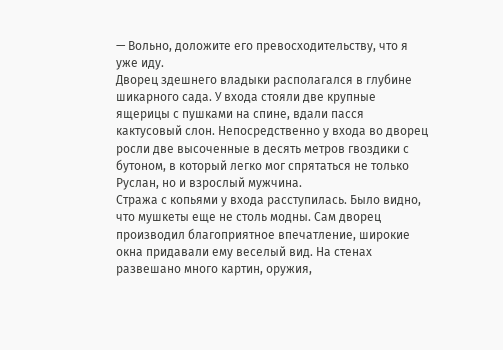— Вольно, доложите его превосходительству, что я уже иду.
Дворец здешнего владыки располагался в глубине шикарного сада. У входа стояли две крупные ящерицы с пушками на спине, вдали пасся кактусовый слон. Непосредственно у входа во дворец росли две высоченные в десять метров гвоздики с бутоном, в который легко мог спрятаться не только Руслан, но и взрослый мужчина.
Стража с копьями у входа расступилась. Было видно, что мушкеты еще не столь модны. Сам дворец производил благоприятное впечатление, широкие окна придавали ему веселый вид. На стенах развешано много картин, оружия,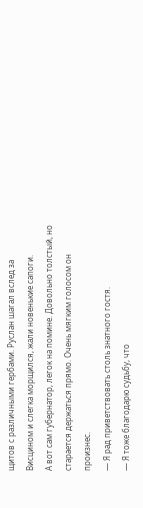щитов с различными гербами. Руслан шагал вслед за Висцином и слегка морщился, жали новенькие сапоги.
А вот сам губернатор, легок на помине. Довольно толстый, но старается держаться прямо. Очень мягким голосом он произнес.
— Я рад приветствовать столь знатного гостя.
— Я тоже благодарю судьбу, что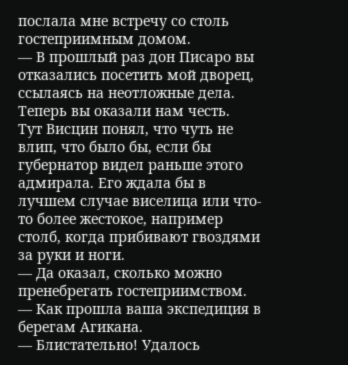послала мне встречу со столь гостеприимным домом.
— В прошлый раз дон Писаро вы отказались посетить мой дворец, ссылаясь на неотложные дела. Теперь вы оказали нам честь.
Тут Висцин понял, что чуть не влип, что было бы, если бы губернатор видел раньше этого адмирала. Его ждала бы в лучшем случае виселица или что-то более жестокое, например столб, когда прибивают гвоздями за руки и ноги.
— Да оказал, сколько можно пренебрегать гостеприимством.
— Как прошла ваша экспедиция в берегам Агикана.
— Блистательно! Удалось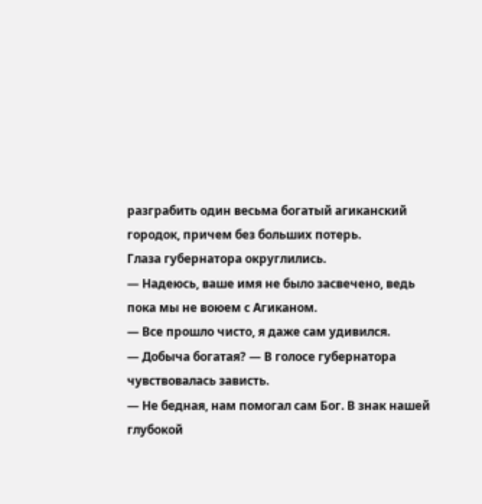разграбить один весьма богатый агиканский городок, причем без больших потерь.
Глаза губернатора округлились.
— Надеюсь, ваше имя не было засвечено, ведь пока мы не воюем с Агиканом.
— Все прошло чисто, я даже сам удивился.
— Добыча богатая? — В голосе губернатора чувствовалась зависть.
— Не бедная, нам помогал сам Бог. В знак нашей глубокой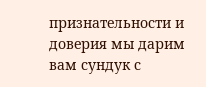признательности и доверия мы дарим вам сундук с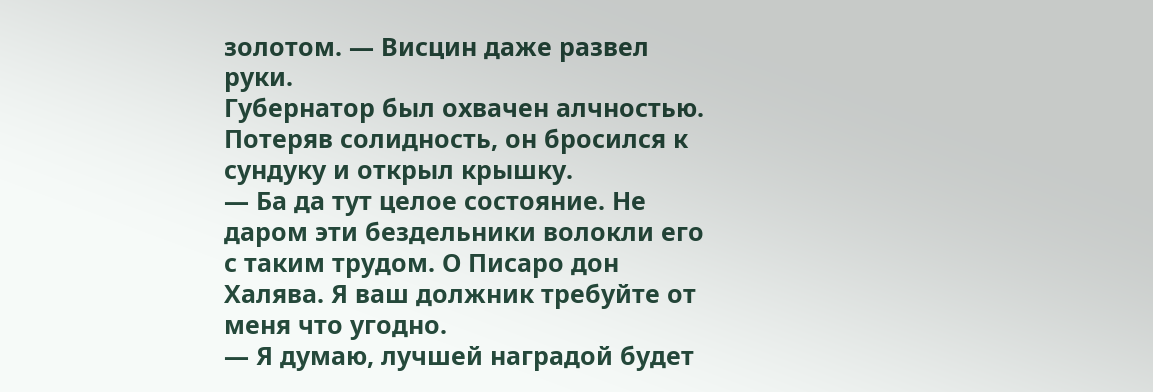золотом. — Висцин даже развел руки.
Губернатор был охвачен алчностью. Потеряв солидность, он бросился к сундуку и открыл крышку.
— Ба да тут целое состояние. Не даром эти бездельники волокли его с таким трудом. О Писаро дон Халява. Я ваш должник требуйте от меня что угодно.
— Я думаю, лучшей наградой будет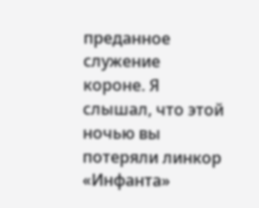преданное служение короне. Я слышал, что этой ночью вы потеряли линкор «Инфанта»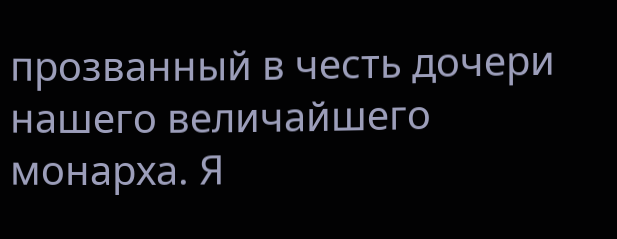прозванный в честь дочери нашего величайшего монарха. Я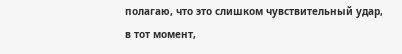полагаю, что это слишком чувствительный удар, в тот момент,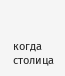когда столица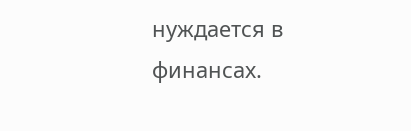нуждается в финансах.